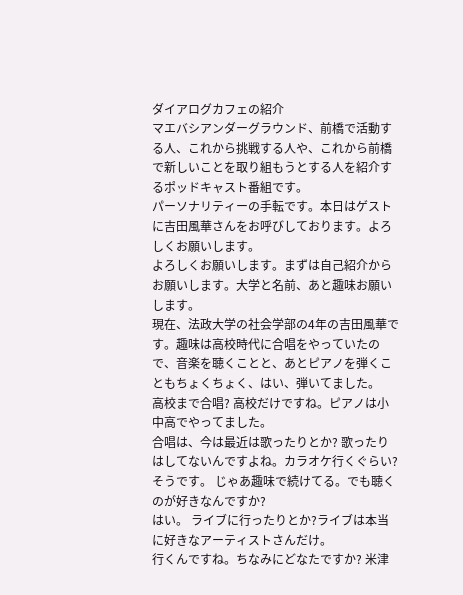ダイアログカフェの紹介
マエバシアンダーグラウンド、前橋で活動する人、これから挑戦する人や、これから前橋で新しいことを取り組もうとする人を紹介するポッドキャスト番組です。
パーソナリティーの手転です。本日はゲストに吉田風華さんをお呼びしております。よろしくお願いします。
よろしくお願いします。まずは自己紹介からお願いします。大学と名前、あと趣味お願いします。
現在、法政大学の社会学部の4年の吉田風華です。趣味は高校時代に合唱をやっていたので、音楽を聴くことと、あとピアノを弾くこともちょくちょく、はい、弾いてました。
高校まで合唱? 高校だけですね。ピアノは小中高でやってました。
合唱は、今は最近は歌ったりとか? 歌ったりはしてないんですよね。カラオケ行くぐらい?
そうです。 じゃあ趣味で続けてる。でも聴くのが好きなんですか?
はい。 ライブに行ったりとか?ライブは本当に好きなアーティストさんだけ。
行くんですね。ちなみにどなたですか? 米津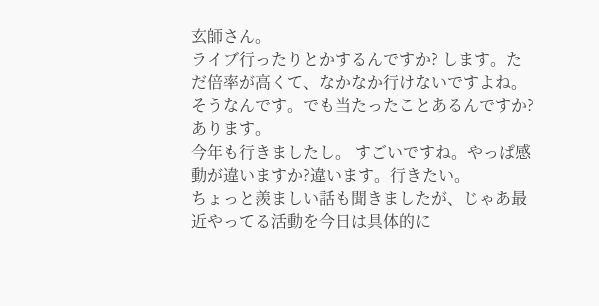玄師さん。
ライブ行ったりとかするんですか? します。ただ倍率が高くて、なかなか行けないですよね。そうなんです。でも当たったことあるんですか?あります。
今年も行きましたし。 すごいですね。やっぱ感動が違いますか?違います。行きたい。
ちょっと羨ましい話も聞きましたが、じゃあ最近やってる活動を今日は具体的に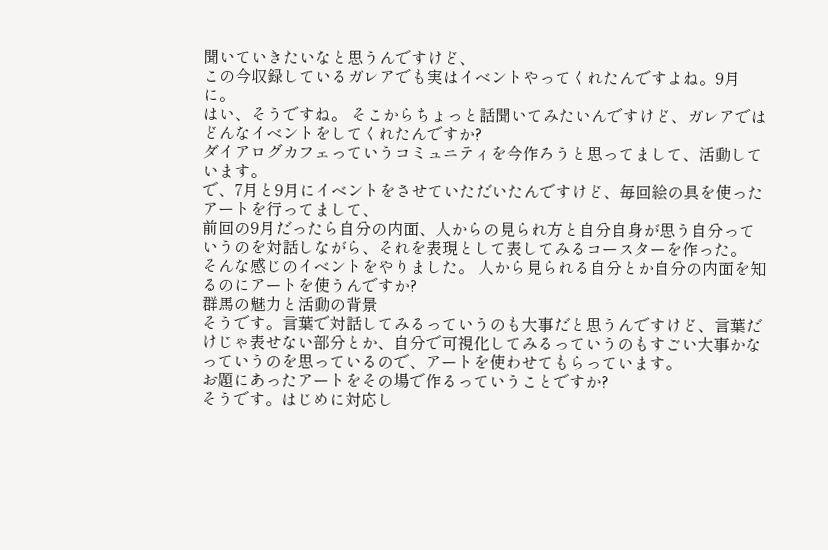聞いていきたいなと思うんですけど、
この今収録しているガレアでも実はイベントやってくれたんですよね。9月に。
はい、そうですね。 そこからちょっと話聞いてみたいんですけど、ガレアではどんなイベントをしてくれたんですか?
ダイアログカフェっていうコミュニティを今作ろうと思ってまして、活動しています。
で、7月と9月にイベントをさせていただいたんですけど、毎回絵の具を使ったアートを行ってまして、
前回の9月だったら自分の内面、人からの見られ方と自分自身が思う自分っていうのを対話しながら、それを表現として表してみるコースターを作った。
そんな感じのイベントをやりました。 人から見られる自分とか自分の内面を知るのにアートを使うんですか?
群馬の魅力と活動の背景
そうです。言葉で対話してみるっていうのも大事だと思うんですけど、言葉だけじゃ表せない部分とか、自分で可視化してみるっていうのもすごい大事かなっていうのを思っているので、アートを使わせてもらっています。
お題にあったアートをその場で作るっていうことですか?
そうです。はじめに対応し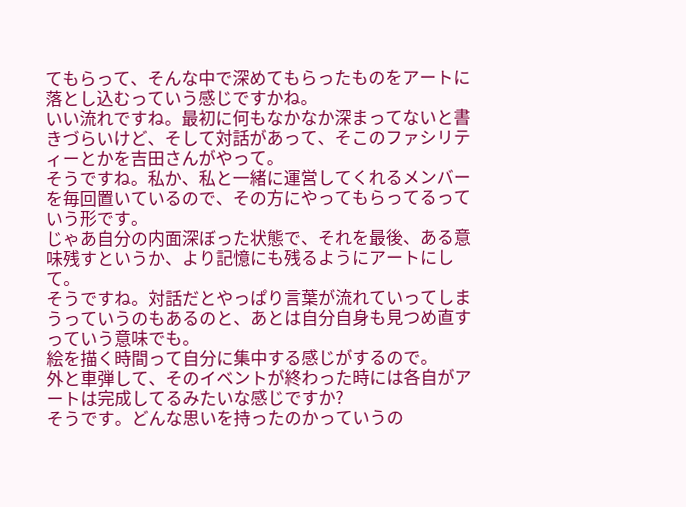てもらって、そんな中で深めてもらったものをアートに落とし込むっていう感じですかね。
いい流れですね。最初に何もなかなか深まってないと書きづらいけど、そして対話があって、そこのファシリティーとかを吉田さんがやって。
そうですね。私か、私と一緒に運営してくれるメンバーを毎回置いているので、その方にやってもらってるっていう形です。
じゃあ自分の内面深ぼった状態で、それを最後、ある意味残すというか、より記憶にも残るようにアートにして。
そうですね。対話だとやっぱり言葉が流れていってしまうっていうのもあるのと、あとは自分自身も見つめ直すっていう意味でも。
絵を描く時間って自分に集中する感じがするので。
外と車弾して、そのイベントが終わった時には各自がアートは完成してるみたいな感じですか?
そうです。どんな思いを持ったのかっていうの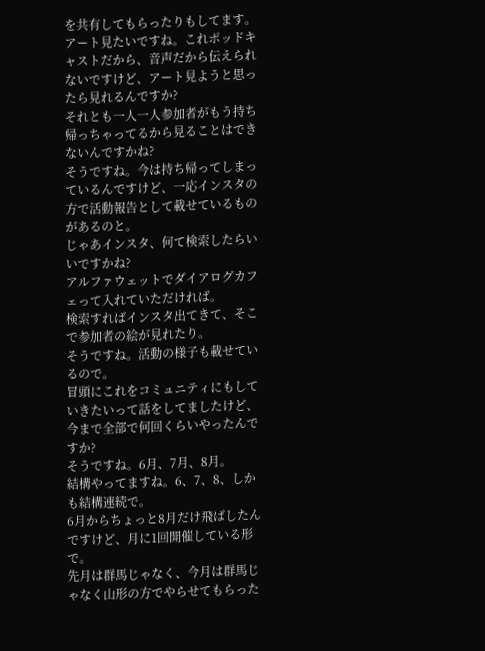を共有してもらったりもしてます。
アート見たいですね。これポッドキャストだから、音声だから伝えられないですけど、アート見ようと思ったら見れるんですか?
それとも一人一人参加者がもう持ち帰っちゃってるから見ることはできないんですかね?
そうですね。今は持ち帰ってしまっているんですけど、一応インスタの方で活動報告として載せているものがあるのと。
じゃあインスタ、何て検索したらいいですかね?
アルファウェットでダイアログカフェって入れていただければ。
検索すればインスタ出てきて、そこで参加者の絵が見れたり。
そうですね。活動の様子も載せているので。
冒頭にこれをコミュニティにもしていきたいって話をしてましたけど、今まで全部で何回くらいやったんですか?
そうですね。6月、7月、8月。
結構やってますね。6、7、8、しかも結構連続で。
6月からちょっと8月だけ飛ばしたんですけど、月に1回開催している形で。
先月は群馬じゃなく、今月は群馬じゃなく山形の方でやらせてもらった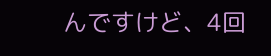んですけど、4回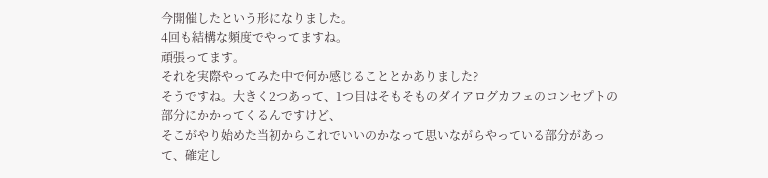今開催したという形になりました。
4回も結構な頻度でやってますね。
頑張ってます。
それを実際やってみた中で何か感じることとかありました?
そうですね。大きく2つあって、1つ目はそもそものダイアログカフェのコンセプトの部分にかかってくるんですけど、
そこがやり始めた当初からこれでいいのかなって思いながらやっている部分があって、確定し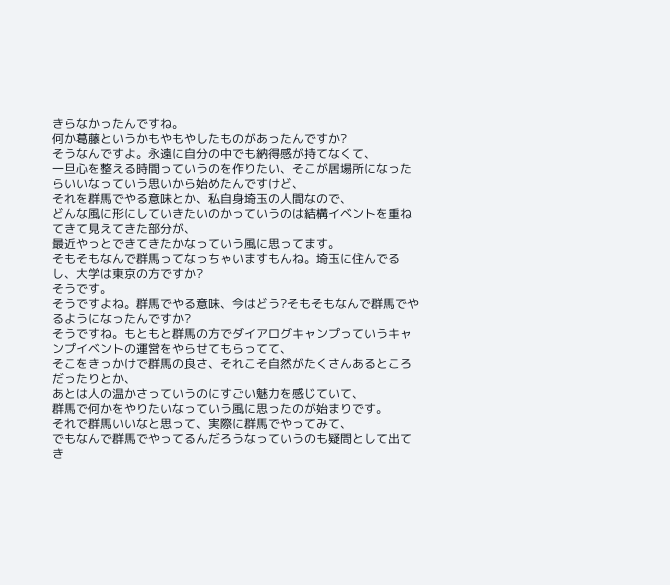きらなかったんですね。
何か葛藤というかもやもやしたものがあったんですか?
そうなんですよ。永遠に自分の中でも納得感が持てなくて、
一旦心を整える時間っていうのを作りたい、そこが居場所になったらいいなっていう思いから始めたんですけど、
それを群馬でやる意味とか、私自身埼玉の人間なので、
どんな風に形にしていきたいのかっていうのは結構イベントを重ねてきて見えてきた部分が、
最近やっとできてきたかなっていう風に思ってます。
そもそもなんで群馬ってなっちゃいますもんね。埼玉に住んでるし、大学は東京の方ですか?
そうです。
そうですよね。群馬でやる意味、今はどう?そもそもなんで群馬でやるようになったんですか?
そうですね。もともと群馬の方でダイアログキャンプっていうキャンプイベントの運営をやらせてもらってて、
そこをきっかけで群馬の良さ、それこそ自然がたくさんあるところだったりとか、
あとは人の温かさっていうのにすごい魅力を感じていて、
群馬で何かをやりたいなっていう風に思ったのが始まりです。
それで群馬いいなと思って、実際に群馬でやってみて、
でもなんで群馬でやってるんだろうなっていうのも疑問として出てき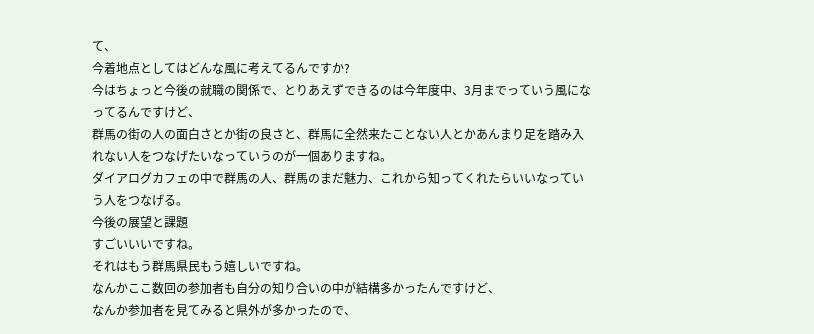て、
今着地点としてはどんな風に考えてるんですか?
今はちょっと今後の就職の関係で、とりあえずできるのは今年度中、3月までっていう風になってるんですけど、
群馬の街の人の面白さとか街の良さと、群馬に全然来たことない人とかあんまり足を踏み入れない人をつなげたいなっていうのが一個ありますね。
ダイアログカフェの中で群馬の人、群馬のまだ魅力、これから知ってくれたらいいなっていう人をつなげる。
今後の展望と課題
すごいいいですね。
それはもう群馬県民もう嬉しいですね。
なんかここ数回の参加者も自分の知り合いの中が結構多かったんですけど、
なんか参加者を見てみると県外が多かったので、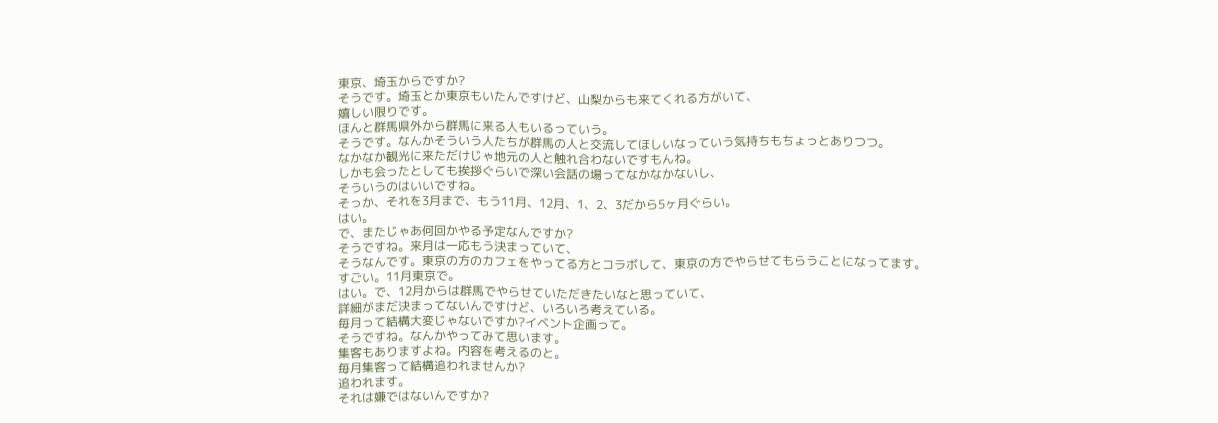東京、埼玉からですか?
そうです。埼玉とか東京もいたんですけど、山梨からも来てくれる方がいて、
嬉しい限りです。
ほんと群馬県外から群馬に来る人もいるっていう。
そうです。なんかそういう人たちが群馬の人と交流してほしいなっていう気持ちもちょっとありつつ。
なかなか観光に来ただけじゃ地元の人と触れ合わないですもんね。
しかも会ったとしても挨拶ぐらいで深い会話の場ってなかなかないし、
そういうのはいいですね。
そっか、それを3月まで、もう11月、12月、1、2、3だから5ヶ月ぐらい。
はい。
で、またじゃあ何回かやる予定なんですか?
そうですね。来月は一応もう決まっていて、
そうなんです。東京の方のカフェをやってる方とコラボして、東京の方でやらせてもらうことになってます。
すごい。11月東京で。
はい。で、12月からは群馬でやらせていただきたいなと思っていて、
詳細がまだ決まってないんですけど、いろいろ考えている。
毎月って結構大変じゃないですか?イベント企画って。
そうですね。なんかやってみて思います。
集客もありますよね。内容を考えるのと。
毎月集客って結構追われませんか?
追われます。
それは嫌ではないんですか?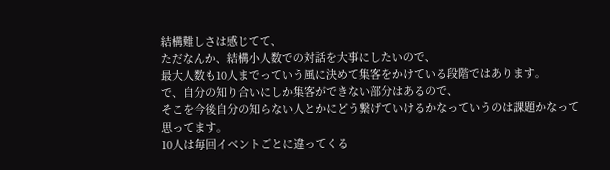結構難しさは感じてて、
ただなんか、結構小人数での対話を大事にしたいので、
最大人数も10人までっていう風に決めて集客をかけている段階ではあります。
で、自分の知り合いにしか集客ができない部分はあるので、
そこを今後自分の知らない人とかにどう繋げていけるかなっていうのは課題かなって思ってます。
10人は毎回イベントごとに違ってくる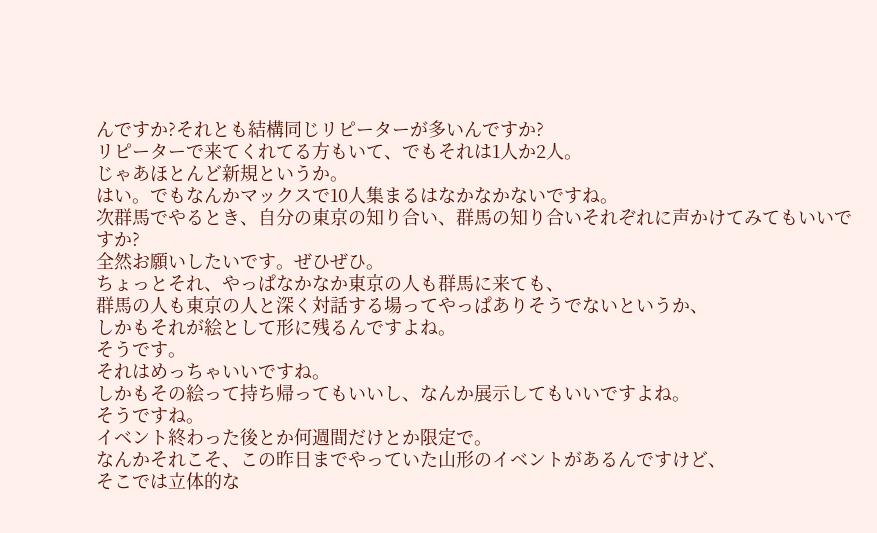んですか?それとも結構同じリピーターが多いんですか?
リピーターで来てくれてる方もいて、でもそれは1人か2人。
じゃあほとんど新規というか。
はい。でもなんかマックスで10人集まるはなかなかないですね。
次群馬でやるとき、自分の東京の知り合い、群馬の知り合いそれぞれに声かけてみてもいいですか?
全然お願いしたいです。ぜひぜひ。
ちょっとそれ、やっぱなかなか東京の人も群馬に来ても、
群馬の人も東京の人と深く対話する場ってやっぱありそうでないというか、
しかもそれが絵として形に残るんですよね。
そうです。
それはめっちゃいいですね。
しかもその絵って持ち帰ってもいいし、なんか展示してもいいですよね。
そうですね。
イベント終わった後とか何週間だけとか限定で。
なんかそれこそ、この昨日までやっていた山形のイベントがあるんですけど、
そこでは立体的な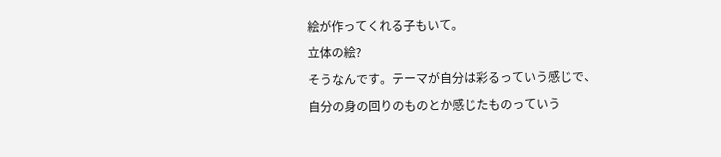絵が作ってくれる子もいて。
立体の絵?
そうなんです。テーマが自分は彩るっていう感じで、
自分の身の回りのものとか感じたものっていう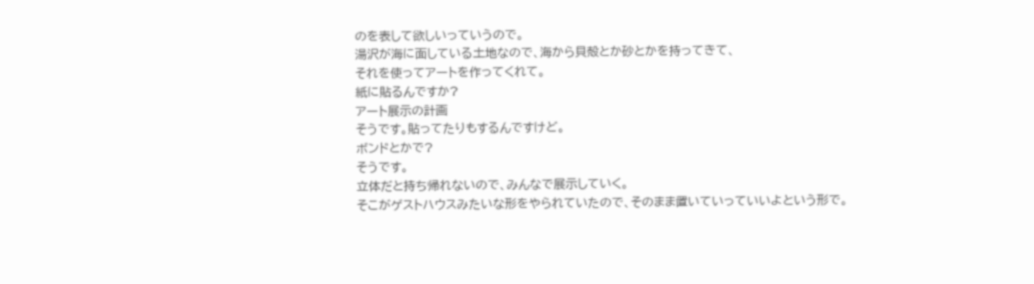のを表して欲しいっていうので。
湯沢が海に面している土地なので、海から貝殻とか砂とかを持ってきて、
それを使ってアートを作ってくれて。
紙に貼るんですか?
アート展示の計画
そうです。貼ってたりもするんですけど。
ボンドとかで?
そうです。
立体だと持ち帰れないので、みんなで展示していく。
そこがゲストハウスみたいな形をやられていたので、そのまま置いていっていいよという形で。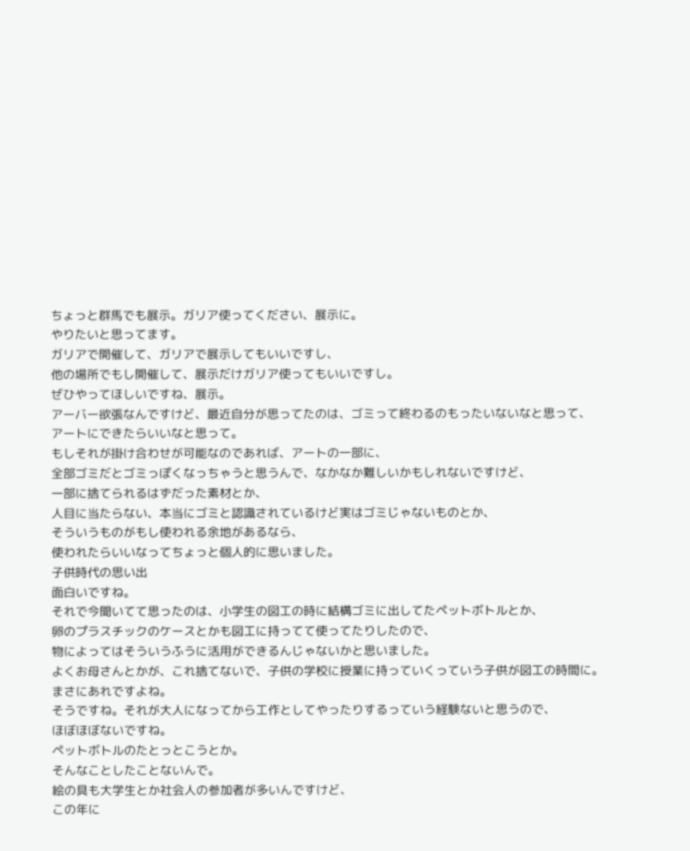ちょっと群馬でも展示。ガリア使ってください、展示に。
やりたいと思ってます。
ガリアで開催して、ガリアで展示してもいいですし、
他の場所でもし開催して、展示だけガリア使ってもいいですし。
ぜひやってほしいですね、展示。
アーバー欲張なんですけど、最近自分が思ってたのは、ゴミって終わるのもったいないなと思って、
アートにできたらいいなと思って。
もしそれが掛け合わせが可能なのであれば、アートの一部に、
全部ゴミだとゴミっぽくなっちゃうと思うんで、なかなか難しいかもしれないですけど、
一部に捨てられるはずだった素材とか、
人目に当たらない、本当にゴミと認識されているけど実はゴミじゃないものとか、
そういうものがもし使われる余地があるなら、
使われたらいいなってちょっと個人的に思いました。
子供時代の思い出
面白いですね。
それで今聞いてて思ったのは、小学生の図工の時に結構ゴミに出してたペットボトルとか、
卵のプラスチックのケースとかも図工に持ってて使ってたりしたので、
物によってはそういうふうに活用ができるんじゃないかと思いました。
よくお母さんとかが、これ捨てないで、子供の学校に授業に持っていくっていう子供が図工の時間に。
まさにあれですよね。
そうですね。それが大人になってから工作としてやったりするっていう経験ないと思うので、
ほぼほぼないですね。
ペットボトルのたとっとこうとか。
そんなことしたことないんで。
絵の具も大学生とか社会人の参加者が多いんですけど、
この年に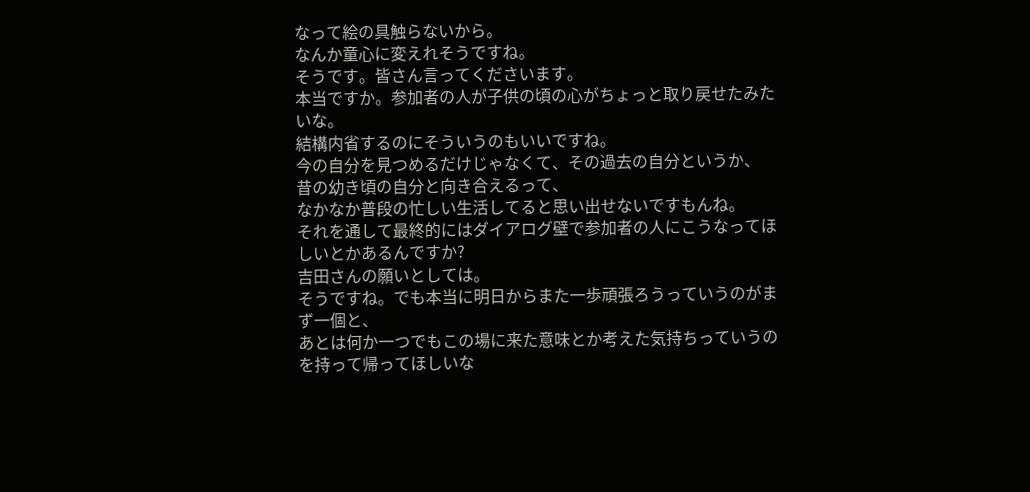なって絵の具触らないから。
なんか童心に変えれそうですね。
そうです。皆さん言ってくださいます。
本当ですか。参加者の人が子供の頃の心がちょっと取り戻せたみたいな。
結構内省するのにそういうのもいいですね。
今の自分を見つめるだけじゃなくて、その過去の自分というか、
昔の幼き頃の自分と向き合えるって、
なかなか普段の忙しい生活してると思い出せないですもんね。
それを通して最終的にはダイアログ壁で参加者の人にこうなってほしいとかあるんですか?
吉田さんの願いとしては。
そうですね。でも本当に明日からまた一歩頑張ろうっていうのがまず一個と、
あとは何か一つでもこの場に来た意味とか考えた気持ちっていうのを持って帰ってほしいな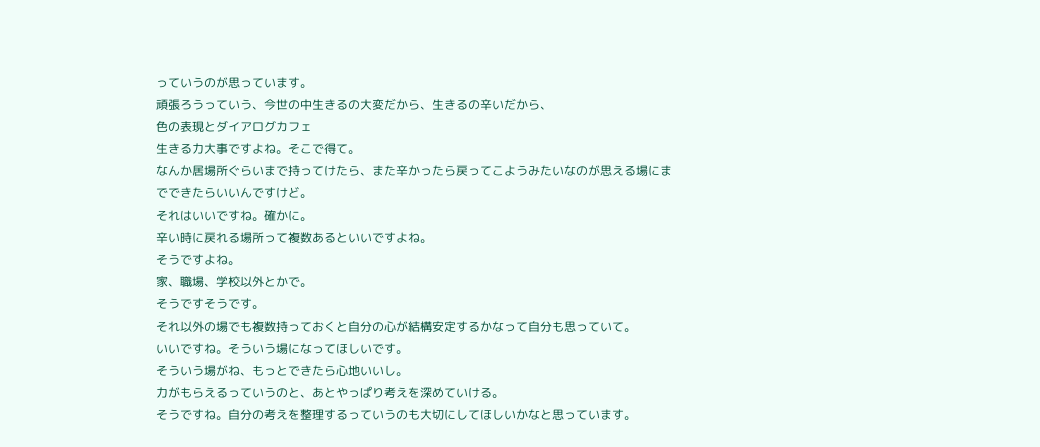っていうのが思っています。
頑張ろうっていう、今世の中生きるの大変だから、生きるの辛いだから、
色の表現とダイアログカフェ
生きる力大事ですよね。そこで得て。
なんか居場所ぐらいまで持ってけたら、また辛かったら戻ってこようみたいなのが思える場にまでできたらいいんですけど。
それはいいですね。確かに。
辛い時に戻れる場所って複数あるといいですよね。
そうですよね。
家、職場、学校以外とかで。
そうですそうです。
それ以外の場でも複数持っておくと自分の心が結構安定するかなって自分も思っていて。
いいですね。そういう場になってほしいです。
そういう場がね、もっとできたら心地いいし。
力がもらえるっていうのと、あとやっぱり考えを深めていける。
そうですね。自分の考えを整理するっていうのも大切にしてほしいかなと思っています。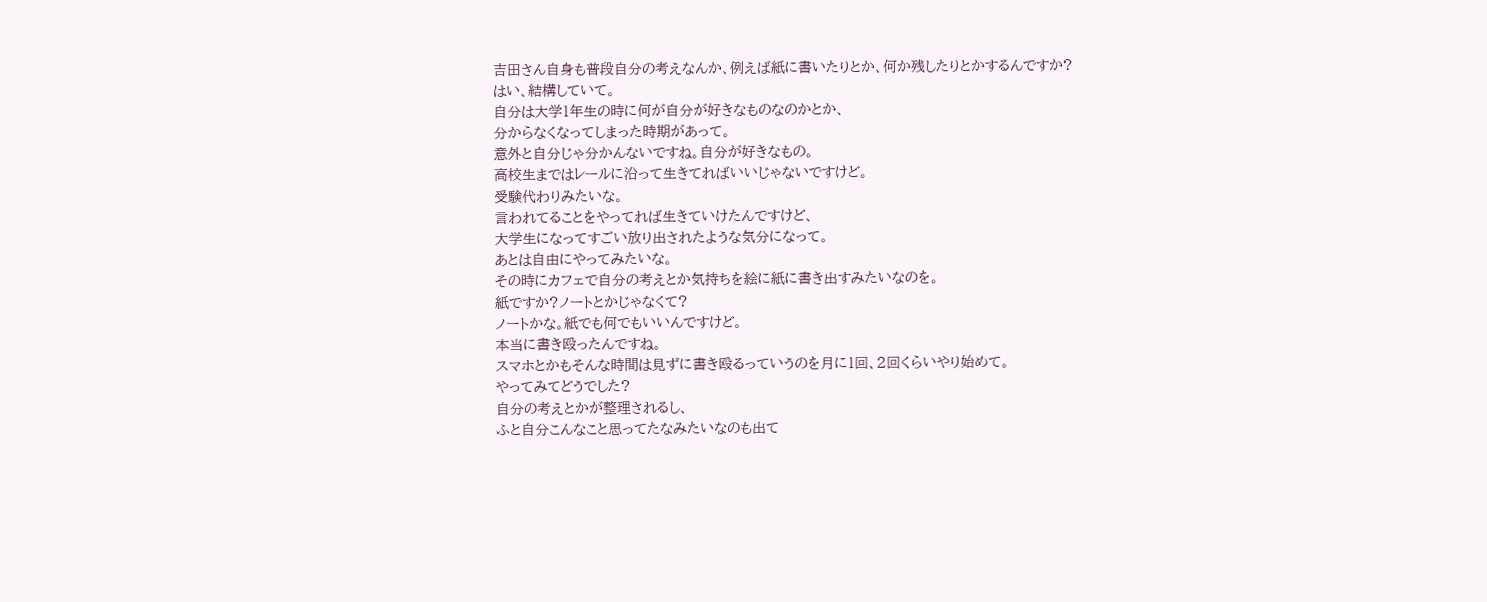吉田さん自身も普段自分の考えなんか、例えば紙に書いたりとか、何か残したりとかするんですか?
はい、結構していて。
自分は大学1年生の時に何が自分が好きなものなのかとか、
分からなくなってしまった時期があって。
意外と自分じゃ分かんないですね。自分が好きなもの。
高校生まではレールに沿って生きてればいいじゃないですけど。
受験代わりみたいな。
言われてることをやってれば生きていけたんですけど、
大学生になってすごい放り出されたような気分になって。
あとは自由にやってみたいな。
その時にカフェで自分の考えとか気持ちを絵に紙に書き出すみたいなのを。
紙ですか?ノートとかじゃなくて?
ノートかな。紙でも何でもいいんですけど。
本当に書き殴ったんですね。
スマホとかもそんな時間は見ずに書き殴るっていうのを月に1回、2回くらいやり始めて。
やってみてどうでした?
自分の考えとかが整理されるし、
ふと自分こんなこと思ってたなみたいなのも出て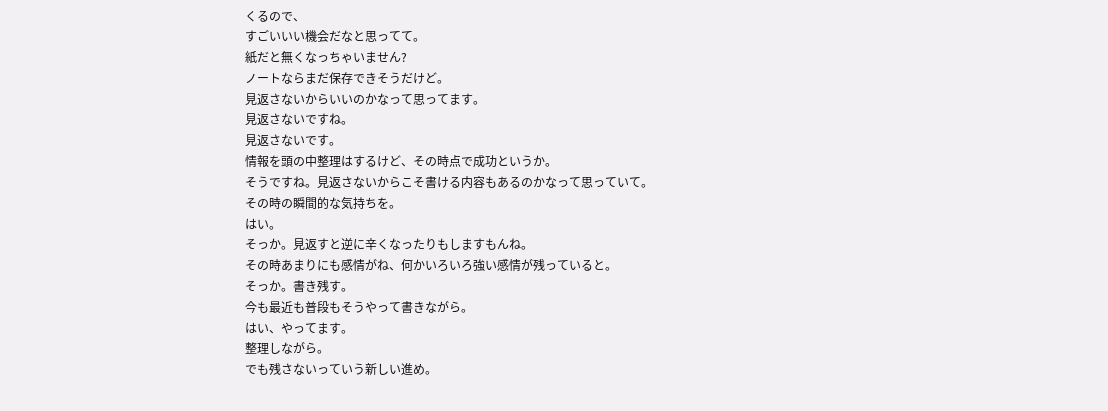くるので、
すごいいい機会だなと思ってて。
紙だと無くなっちゃいません?
ノートならまだ保存できそうだけど。
見返さないからいいのかなって思ってます。
見返さないですね。
見返さないです。
情報を頭の中整理はするけど、その時点で成功というか。
そうですね。見返さないからこそ書ける内容もあるのかなって思っていて。
その時の瞬間的な気持ちを。
はい。
そっか。見返すと逆に辛くなったりもしますもんね。
その時あまりにも感情がね、何かいろいろ強い感情が残っていると。
そっか。書き残す。
今も最近も普段もそうやって書きながら。
はい、やってます。
整理しながら。
でも残さないっていう新しい進め。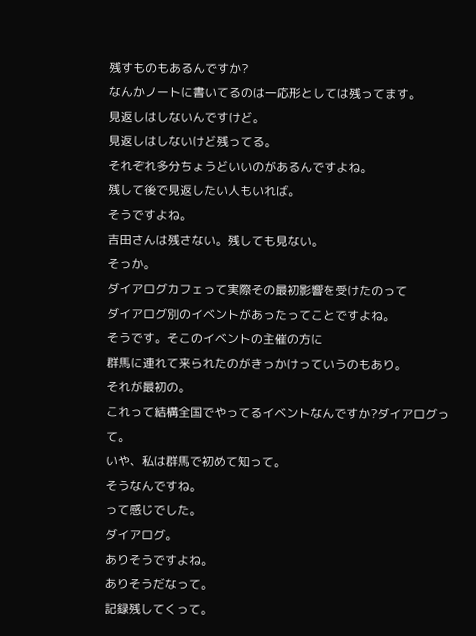残すものもあるんですか?
なんかノートに書いてるのは一応形としては残ってます。
見返しはしないんですけど。
見返しはしないけど残ってる。
それぞれ多分ちょうどいいのがあるんですよね。
残して後で見返したい人もいれば。
そうですよね。
吉田さんは残さない。残しても見ない。
そっか。
ダイアログカフェって実際その最初影響を受けたのって
ダイアログ別のイベントがあったってことですよね。
そうです。そこのイベントの主催の方に
群馬に連れて来られたのがきっかけっていうのもあり。
それが最初の。
これって結構全国でやってるイベントなんですか?ダイアログって。
いや、私は群馬で初めて知って。
そうなんですね。
って感じでした。
ダイアログ。
ありそうですよね。
ありそうだなって。
記録残してくって。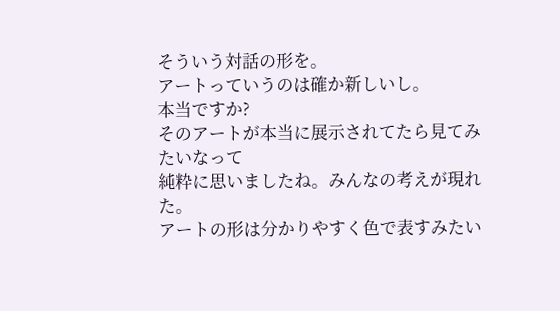そういう対話の形を。
アートっていうのは確か新しいし。
本当ですか?
そのアートが本当に展示されてたら見てみたいなって
純粋に思いましたね。みんなの考えが現れた。
アートの形は分かりやすく色で表すみたい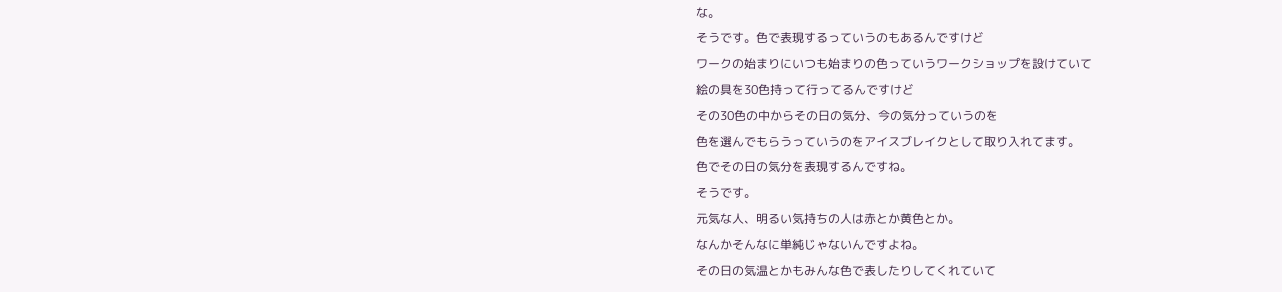な。
そうです。色で表現するっていうのもあるんですけど
ワークの始まりにいつも始まりの色っていうワークショップを設けていて
絵の具を30色持って行ってるんですけど
その30色の中からその日の気分、今の気分っていうのを
色を選んでもらうっていうのをアイスブレイクとして取り入れてます。
色でその日の気分を表現するんですね。
そうです。
元気な人、明るい気持ちの人は赤とか黄色とか。
なんかそんなに単純じゃないんですよね。
その日の気温とかもみんな色で表したりしてくれていて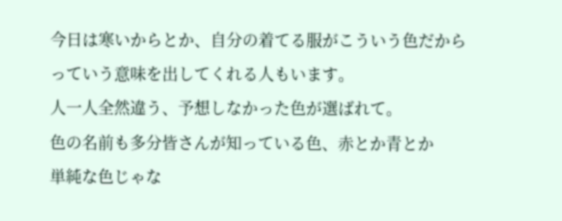今日は寒いからとか、自分の着てる服がこういう色だから
っていう意味を出してくれる人もいます。
人一人全然違う、予想しなかった色が選ばれて。
色の名前も多分皆さんが知っている色、赤とか青とか
単純な色じゃな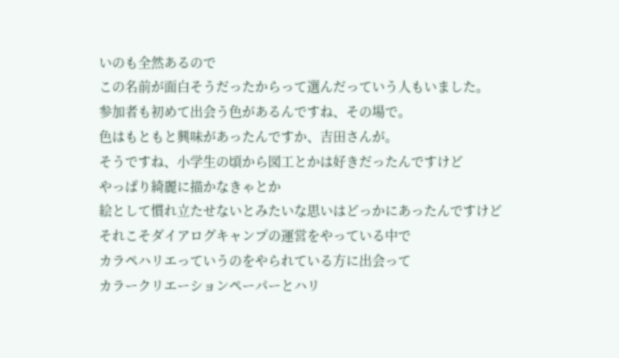いのも全然あるので
この名前が面白そうだったからって選んだっていう人もいました。
参加者も初めて出会う色があるんですね、その場で。
色はもともと興味があったんですか、吉田さんが。
そうですね、小学生の頃から図工とかは好きだったんですけど
やっぱり綺麗に描かなきゃとか
絵として慣れ立たせないとみたいな思いはどっかにあったんですけど
それこそダイアログキャンプの運営をやっている中で
カラペハリエっていうのをやられている方に出会って
カラークリエーションペーパーとハリ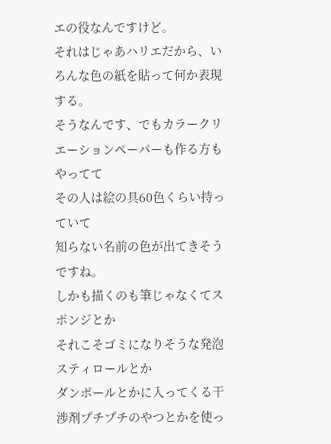エの役なんですけど。
それはじゃあハリエだから、いろんな色の紙を貼って何か表現する。
そうなんです、でもカラークリエーションペーパーも作る方もやってて
その人は絵の具60色くらい持っていて
知らない名前の色が出てきそうですね。
しかも描くのも筆じゃなくてスポンジとか
それこそゴミになりそうな発泡スティロールとか
ダンボールとかに入ってくる干渉剤プチプチのやつとかを使っ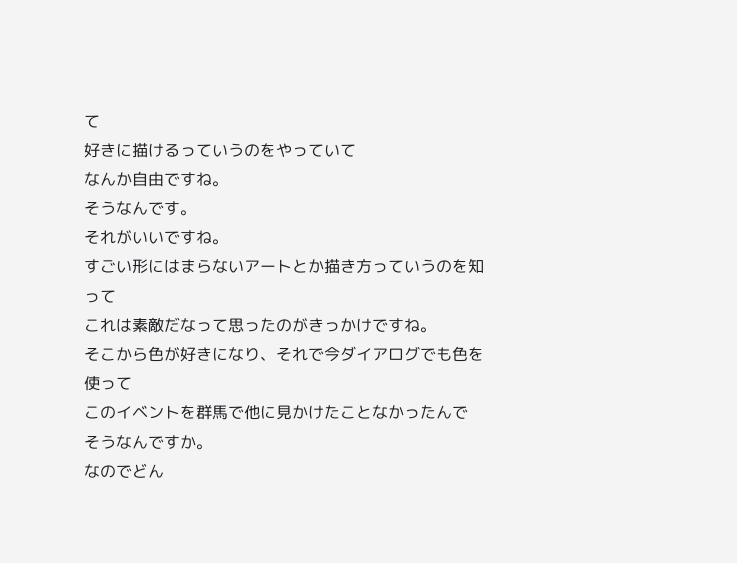て
好きに描けるっていうのをやっていて
なんか自由ですね。
そうなんです。
それがいいですね。
すごい形にはまらないアートとか描き方っていうのを知って
これは素敵だなって思ったのがきっかけですね。
そこから色が好きになり、それで今ダイアログでも色を使って
このイベントを群馬で他に見かけたことなかったんで
そうなんですか。
なのでどん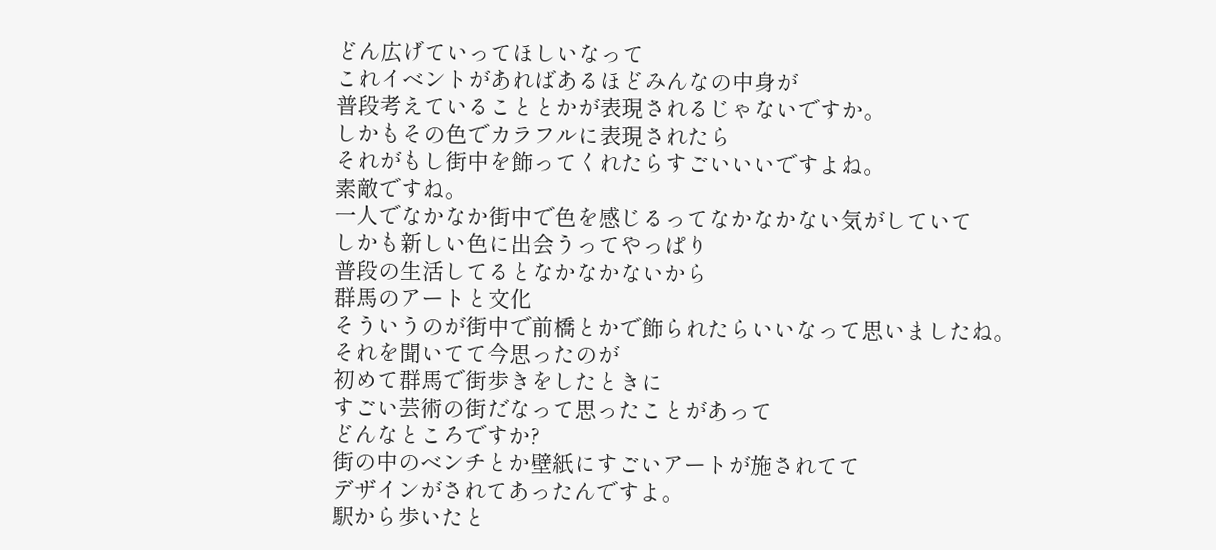どん広げていってほしいなって
これイベントがあればあるほどみんなの中身が
普段考えていることとかが表現されるじゃないですか。
しかもその色でカラフルに表現されたら
それがもし街中を飾ってくれたらすごいいいですよね。
素敵ですね。
一人でなかなか街中で色を感じるってなかなかない気がしていて
しかも新しい色に出会うってやっぱり
普段の生活してるとなかなかないから
群馬のアートと文化
そういうのが街中で前橋とかで飾られたらいいなって思いましたね。
それを聞いてて今思ったのが
初めて群馬で街歩きをしたときに
すごい芸術の街だなって思ったことがあって
どんなところですか?
街の中のベンチとか壁紙にすごいアートが施されてて
デザインがされてあったんですよ。
駅から歩いたと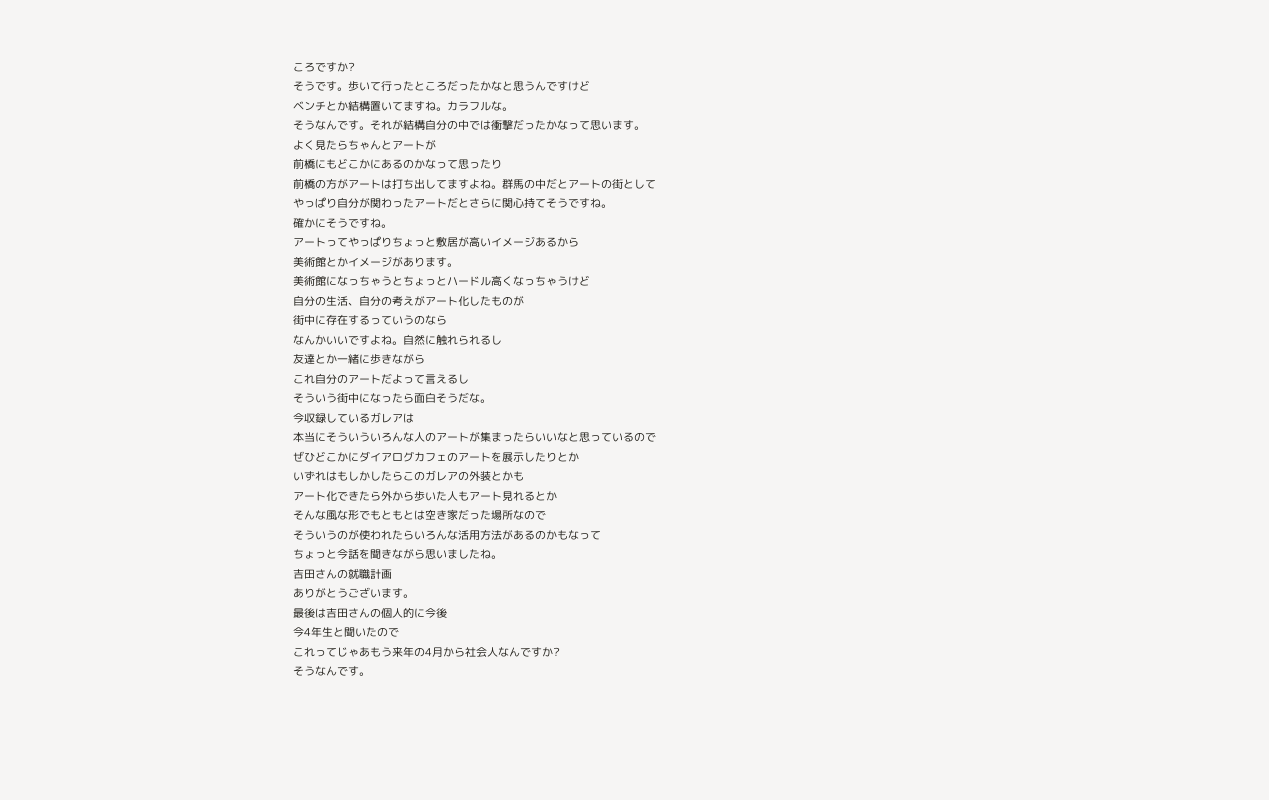ころですか?
そうです。歩いて行ったところだったかなと思うんですけど
ベンチとか結構置いてますね。カラフルな。
そうなんです。それが結構自分の中では衝撃だったかなって思います。
よく見たらちゃんとアートが
前橋にもどこかにあるのかなって思ったり
前橋の方がアートは打ち出してますよね。群馬の中だとアートの街として
やっぱり自分が関わったアートだとさらに関心持てそうですね。
確かにそうですね。
アートってやっぱりちょっと敷居が高いイメージあるから
美術館とかイメージがあります。
美術館になっちゃうとちょっとハードル高くなっちゃうけど
自分の生活、自分の考えがアート化したものが
街中に存在するっていうのなら
なんかいいですよね。自然に触れられるし
友達とか一緒に歩きながら
これ自分のアートだよって言えるし
そういう街中になったら面白そうだな。
今収録しているガレアは
本当にそういういろんな人のアートが集まったらいいなと思っているので
ぜひどこかにダイアログカフェのアートを展示したりとか
いずれはもしかしたらこのガレアの外装とかも
アート化できたら外から歩いた人もアート見れるとか
そんな風な形でもともとは空き家だった場所なので
そういうのが使われたらいろんな活用方法があるのかもなって
ちょっと今話を聞きながら思いましたね。
吉田さんの就職計画
ありがとうございます。
最後は吉田さんの個人的に今後
今4年生と聞いたので
これってじゃあもう来年の4月から社会人なんですか?
そうなんです。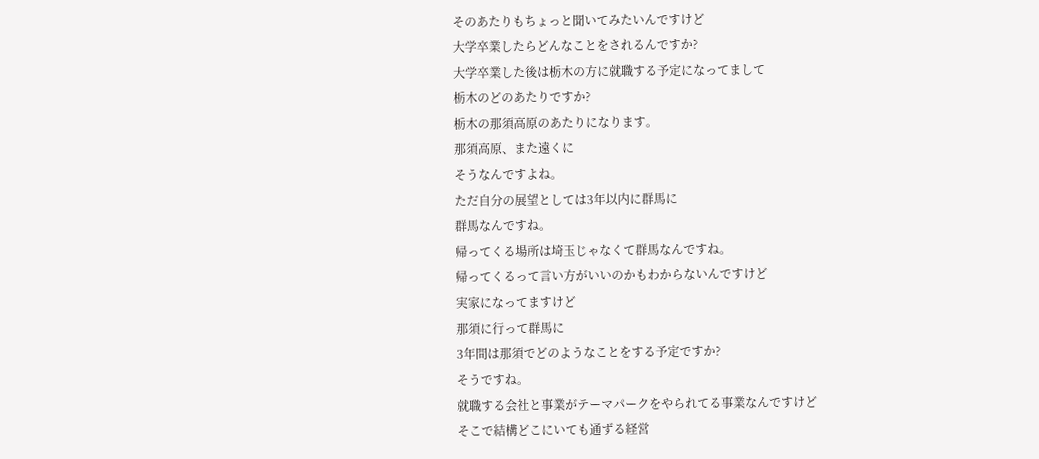そのあたりもちょっと聞いてみたいんですけど
大学卒業したらどんなことをされるんですか?
大学卒業した後は栃木の方に就職する予定になってまして
栃木のどのあたりですか?
栃木の那須高原のあたりになります。
那須高原、また遠くに
そうなんですよね。
ただ自分の展望としては3年以内に群馬に
群馬なんですね。
帰ってくる場所は埼玉じゃなくて群馬なんですね。
帰ってくるって言い方がいいのかもわからないんですけど
実家になってますけど
那須に行って群馬に
3年間は那須でどのようなことをする予定ですか?
そうですね。
就職する会社と事業がテーマパークをやられてる事業なんですけど
そこで結構どこにいても通ずる経営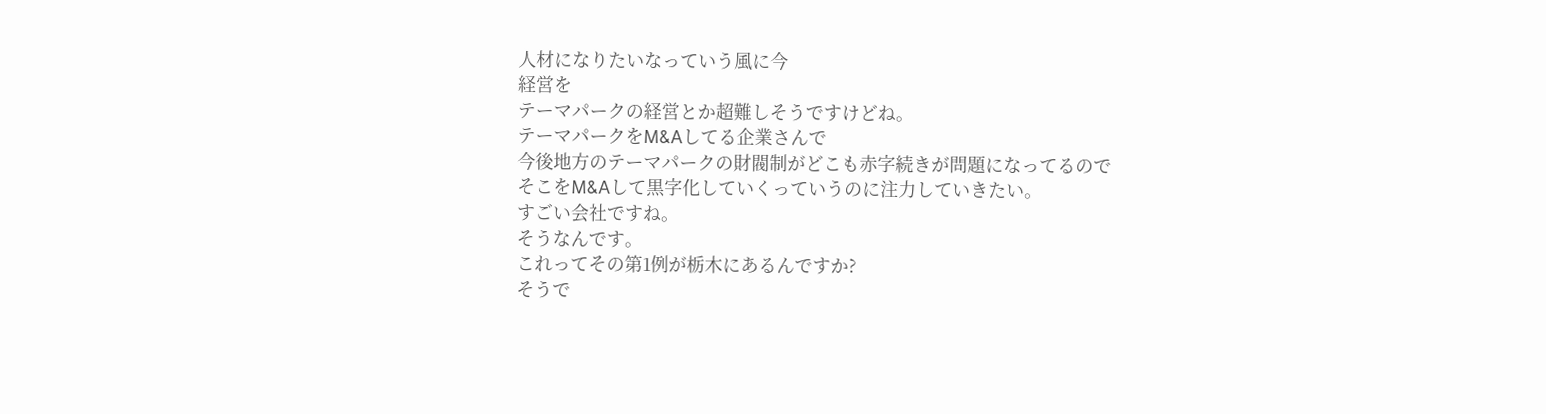人材になりたいなっていう風に今
経営を
テーマパークの経営とか超難しそうですけどね。
テーマパークをM&Aしてる企業さんで
今後地方のテーマパークの財閥制がどこも赤字続きが問題になってるので
そこをM&Aして黒字化していくっていうのに注力していきたい。
すごい会社ですね。
そうなんです。
これってその第1例が栃木にあるんですか?
そうで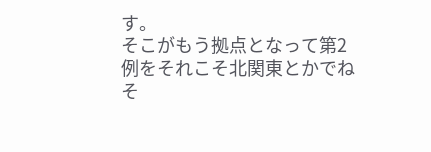す。
そこがもう拠点となって第2例をそれこそ北関東とかでね
そ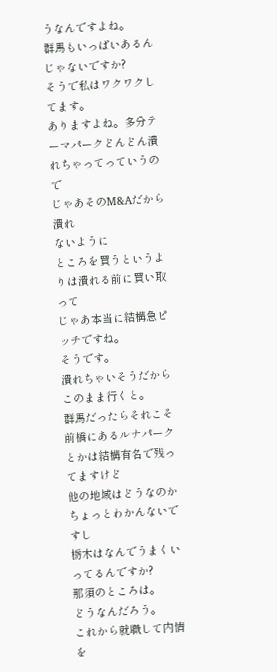うなんですよね。
群馬もいっぱいあるんじゃないですか?
そうで私はワクワクしてます。
ありますよね。多分テーマパークどんどん潰れちゃってっていうので
じゃあそのM&Aだから潰れ
ないように
ところを買うというよりは潰れる前に買い取って
じゃあ本当に結構急ピッチですね。
そうです。
潰れちゃいそうだからこのまま行くと。
群馬だったらそれこそ前橋にあるルナパークとかは結構有名で残ってますけど
他の地域はどうなのかちょっとわかんないですし
栃木はなんでうまくいってるんですか?
那須のところは。
どうなんだろう。
これから就職して内情を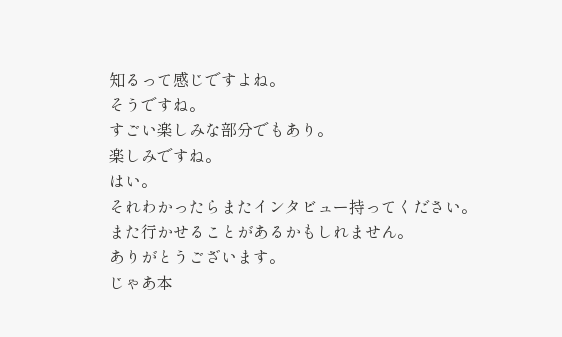知るって感じですよね。
そうですね。
すごい楽しみな部分でもあり。
楽しみですね。
はい。
それわかったらまたインタビュー持ってください。
また行かせることがあるかもしれません。
ありがとうございます。
じゃあ本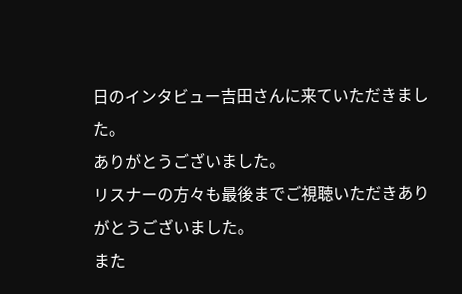日のインタビュー吉田さんに来ていただきました。
ありがとうございました。
リスナーの方々も最後までご視聴いただきありがとうございました。
また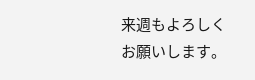来週もよろしくお願いします。